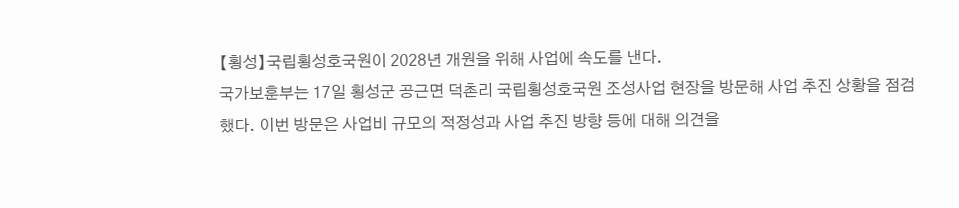【횡성】국립횡성호국원이 2028년 개원을 위해 사업에 속도를 낸다.
국가보훈부는 17일 횡성군 공근면 덕촌리 국립횡성호국원 조성사업 현장을 방문해 사업 추진 상황을 점검했다. 이번 방문은 사업비 규모의 적정성과 사업 추진 방향 등에 대해 의견을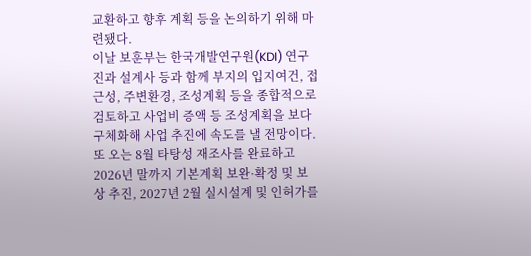교환하고 향후 계획 등을 논의하기 위해 마련됐다.
이날 보훈부는 한국개발연구원(KDI) 연구진과 설계사 등과 함께 부지의 입지여건, 접근성, 주변환경, 조성계획 등을 종합적으로 검토하고 사업비 증액 등 조성계획을 보다 구체화해 사업 추진에 속도를 낼 전망이다. 또 오는 8월 타탕성 재조사를 완료하고 2026년 말까지 기본계획 보완·확정 및 보상 추진, 2027년 2월 실시설계 및 인허가를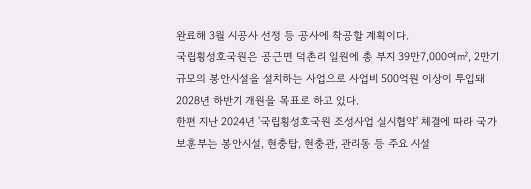완료해 3월 시공사 선정 등 공사에 착공할 계획이다.
국립횡성호국원은 공근면 덕촌리 일원에 총 부지 39만7,000여㎡, 2만기 규모의 봉안시설을 설치하는 사업으로 사업비 500억원 이상이 투입돼 2028년 하반기 개원을 목표로 하고 있다.
한편 지난 2024년 '국립횡성호국원 조성사업 실시협약' 체결에 따라 국가보훈부는 봉안시설, 현충탑, 현충관, 관리동 등 주요 시설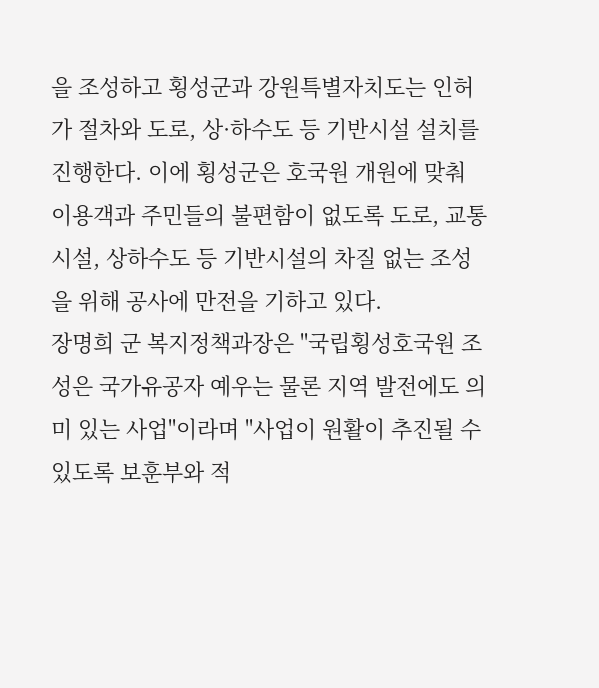을 조성하고 횡성군과 강원특별자치도는 인허가 절차와 도로, 상·하수도 등 기반시설 설치를 진행한다. 이에 횡성군은 호국원 개원에 맞춰 이용객과 주민들의 불편함이 없도록 도로, 교통시설, 상하수도 등 기반시설의 차질 없는 조성을 위해 공사에 만전을 기하고 있다.
장명희 군 복지정책과장은 "국립횡성호국원 조성은 국가유공자 예우는 물론 지역 발전에도 의미 있는 사업"이라며 "사업이 원활이 추진될 수 있도록 보훈부와 적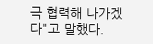극 협력해 나가겠다"고 말했다.